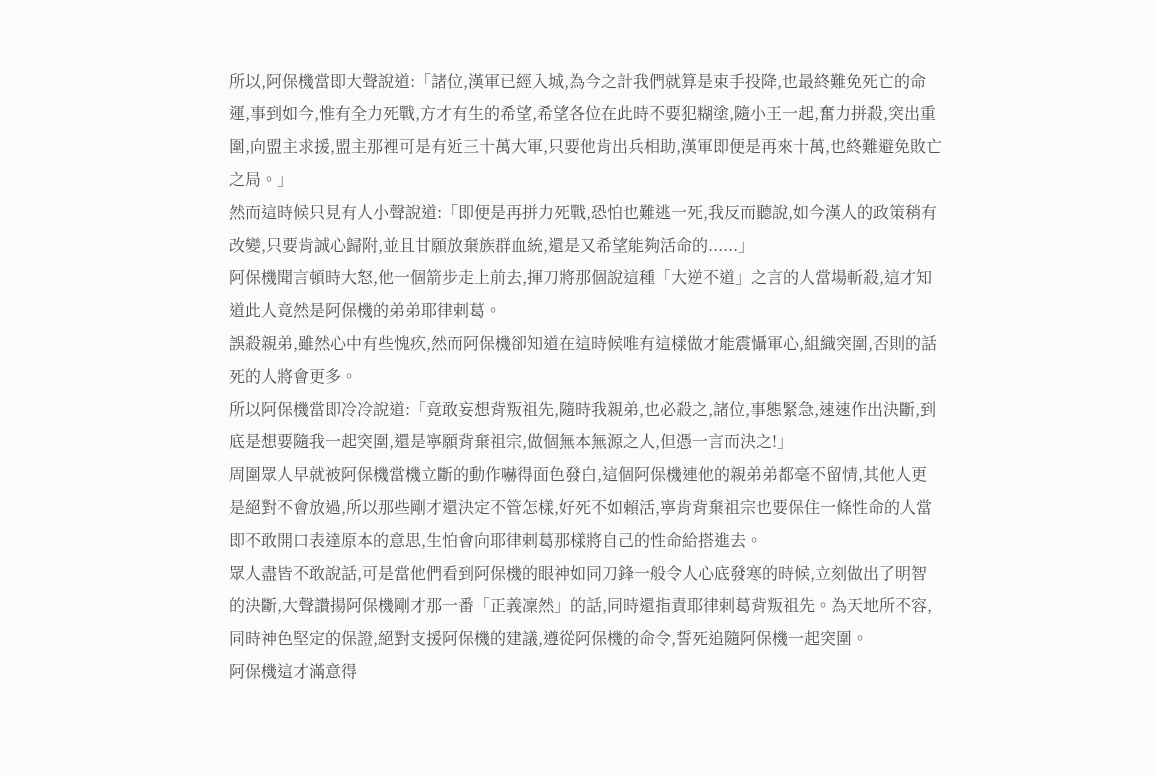所以,阿保機當即大聲說道:「諸位,漢軍已經入城,為今之計我們就算是束手投降,也最終難免死亡的命運,事到如今,惟有全力死戰,方才有生的希望,希望各位在此時不要犯糊塗,隨小王一起,奮力拼殺,突出重圍,向盟主求援,盟主那裡可是有近三十萬大軍,只要他肯出兵相助,漢軍即便是再來十萬,也終難避免敗亡之局。」
然而這時候只見有人小聲說道:「即便是再拼力死戰,恐怕也難逃一死,我反而聽說,如今漢人的政策稍有改變,只要肯誠心歸附,並且甘願放棄族群血統,還是又希望能夠活命的......」
阿保機聞言頓時大怒,他一個箭步走上前去,揮刀將那個說這種「大逆不道」之言的人當場斬殺,這才知道此人竟然是阿保機的弟弟耶律剌葛。
誤殺親弟,雖然心中有些愧疚,然而阿保機卻知道在這時候唯有這樣做才能震懾軍心,組織突圍,否則的話死的人將會更多。
所以阿保機當即冷冷說道:「竟敢妄想背叛祖先,隨時我親弟,也必殺之,諸位,事態緊急,速速作出決斷,到底是想要隨我一起突圍,還是寧願背棄祖宗,做個無本無源之人,但憑一言而決之!」
周圍眾人早就被阿保機當機立斷的動作嚇得面色發白,這個阿保機連他的親弟弟都毫不留情,其他人更是絕對不會放過,所以那些剛才還決定不管怎樣,好死不如賴活,寧肯背棄祖宗也要保住一條性命的人當即不敢開口表達原本的意思,生怕會向耶律剌葛那樣將自己的性命給搭進去。
眾人盡皆不敢說話,可是當他們看到阿保機的眼神如同刀鋒一般令人心底發寒的時候,立刻做出了明智的決斷,大聲讚揚阿保機剛才那一番「正義凜然」的話,同時還指責耶律剌葛背叛祖先。為天地所不容,同時神色堅定的保證,絕對支援阿保機的建議,遵從阿保機的命令,誓死追隨阿保機一起突圍。
阿保機這才滿意得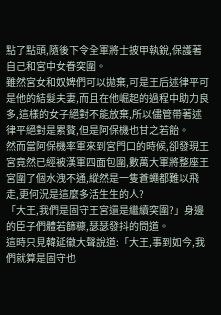點了點頭,隨後下令全軍將士披甲執銳,保護著自己和宮中女眷突圍。
雖然宮女和奴婢們可以拋棄,可是王后述律平可是他的結髮夫妻,而且在他崛起的過程中助力良多,這樣的女子絕對不能放棄,所以儘管帶著述律平絕對是累贅,但是阿保機也甘之若飴。
然而當阿保機率軍來到宮門口的時候,卻發現王宮竟然已經被漢軍四面包圍,數萬大軍將整座王宮圍了個水洩不通,縱然是一隻蒼蠅都難以飛走,更何況是這麼多活生生的人?
「大王,我們是固守王宮還是繼續突圍?」身邊的臣子們體若篩糠,瑟瑟發抖的問道。
這時只見韓延徽大聲說道:「大王,事到如今,我們就算是固守也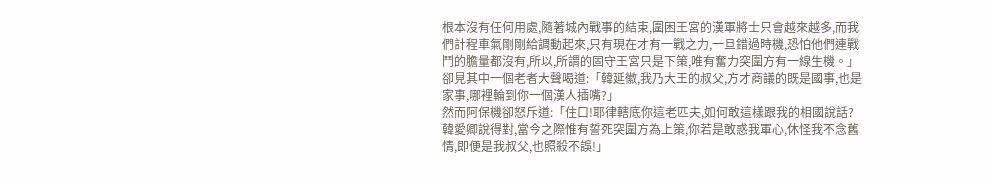根本沒有任何用處,隨著城內戰事的結束,圍困王宮的漢軍將士只會越來越多,而我們計程車氣剛剛給調動起來,只有現在才有一戰之力,一旦錯過時機,恐怕他們連戰鬥的膽量都沒有,所以,所謂的固守王宮只是下策,唯有奮力突圍方有一線生機。」
卻見其中一個老者大聲喝道:「韓延徽,我乃大王的叔父,方才商議的既是國事,也是家事,哪裡輪到你一個漢人插嘴?」
然而阿保機卻怒斥道:「住口!耶律轄底你這老匹夫,如何敢這樣跟我的相國說話?韓愛卿說得對,當今之際惟有誓死突圍方為上策,你若是敢惑我軍心,休怪我不念舊情,即便是我叔父,也照殺不誤!」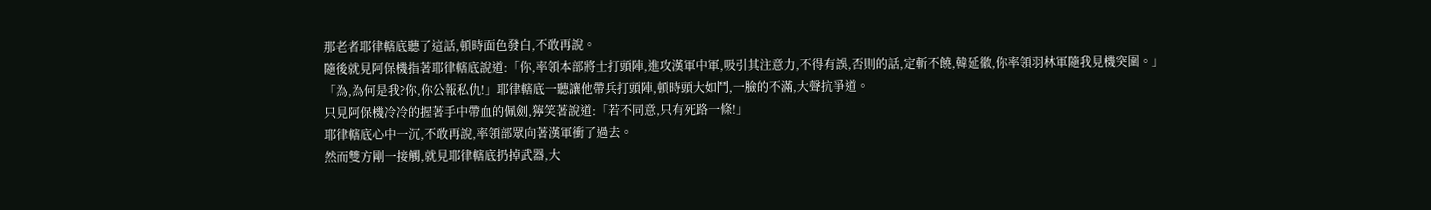那老者耶律轄底聽了這話,頓時面色發白,不敢再說。
隨後就見阿保機指著耶律轄底說道:「你,率領本部將士打頭陣,進攻漢軍中軍,吸引其注意力,不得有誤,否則的話,定斬不饒,韓延徽,你率領羽林軍隨我見機突圍。」
「為,為何是我?你,你公報私仇!」耶律轄底一聽讓他帶兵打頭陣,頓時頭大如鬥,一臉的不滿,大聲抗爭道。
只見阿保機冷冷的握著手中帶血的佩劍,獰笑著說道:「若不同意,只有死路一條!」
耶律轄底心中一沉,不敢再說,率領部眾向著漢軍衝了過去。
然而雙方剛一接觸,就見耶律轄底扔掉武器,大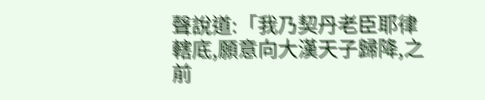聲說道:「我乃契丹老臣耶律轄底,願意向大漢天子歸降,之前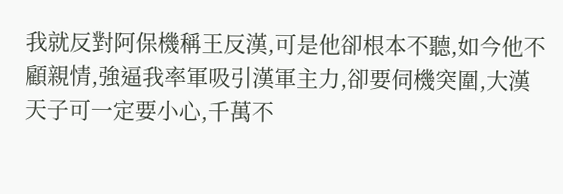我就反對阿保機稱王反漢,可是他卻根本不聽,如今他不顧親情,強逼我率軍吸引漢軍主力,卻要伺機突圍,大漢天子可一定要小心,千萬不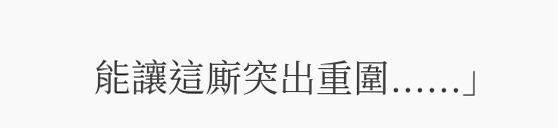能讓這廝突出重圍......」